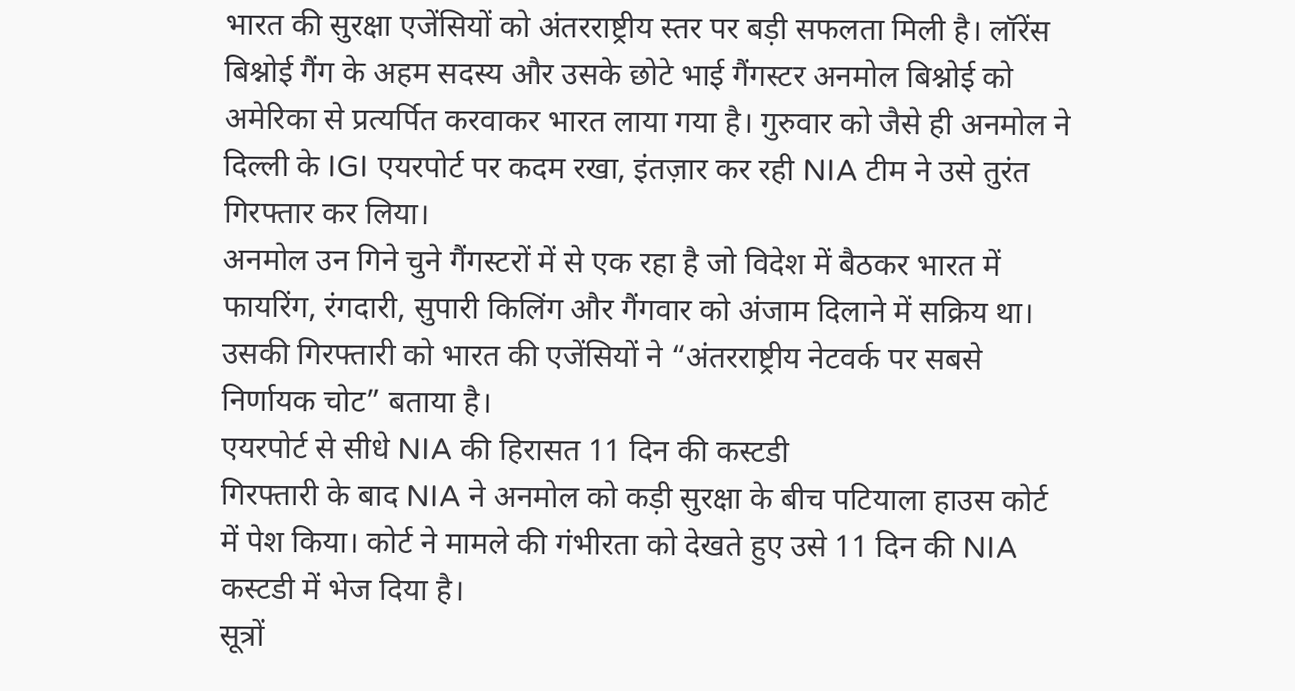भारत की सुरक्षा एजेंसियों को अंतरराष्ट्रीय स्तर पर बड़ी सफलता मिली है। लॉरेंस बिश्नोई गैंग के अहम सदस्य और उसके छोटे भाई गैंगस्टर अनमोल बिश्नोई को अमेरिका से प्रत्यर्पित करवाकर भारत लाया गया है। गुरुवार को जैसे ही अनमोल ने दिल्ली के IGI एयरपोर्ट पर कदम रखा, इंतज़ार कर रही NIA टीम ने उसे तुरंत गिरफ्तार कर लिया।
अनमोल उन गिने चुने गैंगस्टरों में से एक रहा है जो विदेश में बैठकर भारत में फायरिंग, रंगदारी, सुपारी किलिंग और गैंगवार को अंजाम दिलाने में सक्रिय था। उसकी गिरफ्तारी को भारत की एजेंसियों ने “अंतरराष्ट्रीय नेटवर्क पर सबसे निर्णायक चोट” बताया है।
एयरपोर्ट से सीधे NIA की हिरासत 11 दिन की कस्टडी
गिरफ्तारी के बाद NIA ने अनमोल को कड़ी सुरक्षा के बीच पटियाला हाउस कोर्ट में पेश किया। कोर्ट ने मामले की गंभीरता को देखते हुए उसे 11 दिन की NIA कस्टडी में भेज दिया है।
सूत्रों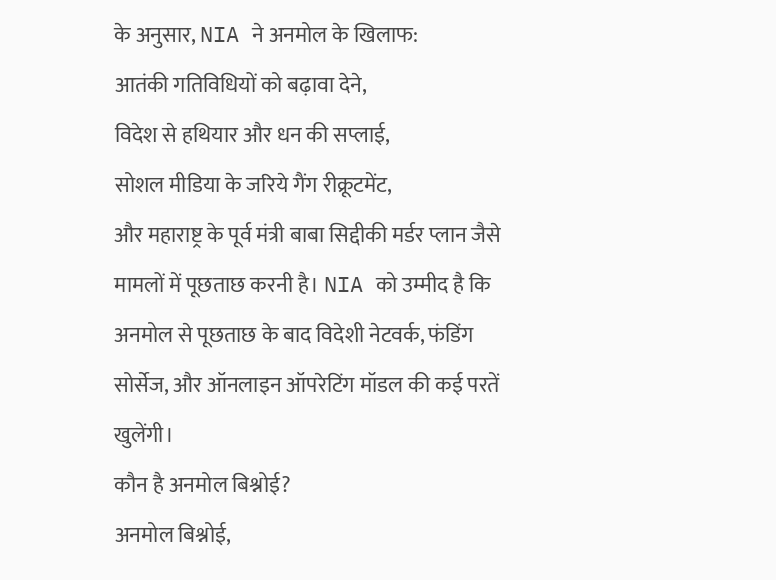के अनुसार, NIA ने अनमोल के खिलाफ:
आतंकी गतिविधियों को बढ़ावा देने,
विदेश से हथियार और धन की सप्लाई,
सोशल मीडिया के जरिये गैंग रीक्रूटमेंट,
और महाराष्ट्र के पूर्व मंत्री बाबा सिद्दीकी मर्डर प्लान जैसे मामलों में पूछताछ करनी है। NIA को उम्मीद है कि अनमोल से पूछताछ के बाद विदेशी नेटवर्क, फंडिंग सोर्सेज, और ऑनलाइन ऑपरेटिंग मॉडल की कई परतें खुलेंगी।
कौन है अनमोल बिश्नोई?
अनमोल बिश्नोई,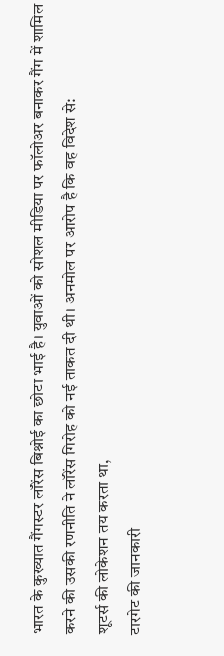भारत के कुख्यात गैंगस्टर लॉरेंस बिश्नोई का छोटा भाई है। युवाओं को सोशल मीडिया पर फॉलोअर बनाकर गैंग में शामिल करने की उसकी रणनीति ने लॉरेंस गिरोह को नई ताकत दी थी। अनमोल पर आरोप है कि वह विदेश से:
शूटर्स की लोकेशन तय करता था,
टारगेट की जानकारी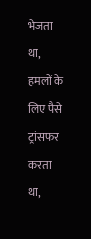भेजता था,
हमलों के लिए पैसे ट्रांसफर करता था,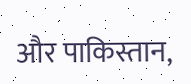और पाकिस्तान,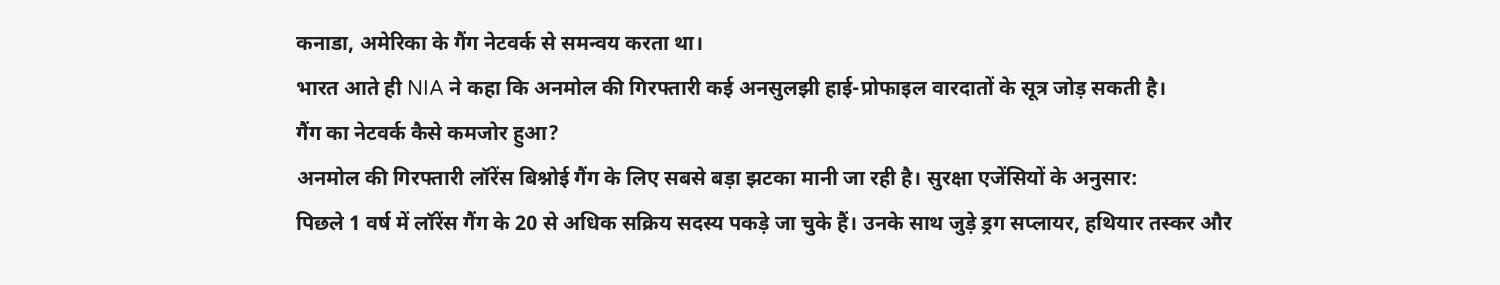कनाडा, अमेरिका के गैंग नेटवर्क से समन्वय करता था।
भारत आते ही NIA ने कहा कि अनमोल की गिरफ्तारी कई अनसुलझी हाई-प्रोफाइल वारदातों के सूत्र जोड़ सकती है।
गैंग का नेटवर्क कैसे कमजोर हुआ?
अनमोल की गिरफ्तारी लॉरेंस बिश्नोई गैंग के लिए सबसे बड़ा झटका मानी जा रही है। सुरक्षा एजेंसियों के अनुसार:
पिछले 1 वर्ष में लॉरेंस गैंग के 20 से अधिक सक्रिय सदस्य पकड़े जा चुके हैं। उनके साथ जुड़े ड्रग सप्लायर, हथियार तस्कर और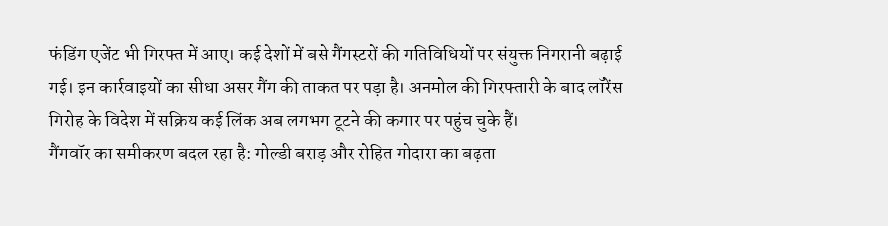फंडिंग एजेंट भी गिरफ्त में आए। कई देशों में बसे गैंगस्टरों की गतिविधियों पर संयुक्त निगरानी बढ़ाई गई। इन कार्रवाइयों का सीधा असर गैंग की ताकत पर पड़ा है। अनमोल की गिरफ्तारी के बाद लॉरेंस गिरोह के विदेश में सक्रिय कई लिंक अब लगभग टूटने की कगार पर पहुंच चुके हैं।
गैंगवॉर का समीकरण बदल रहा है: गोल्डी बराड़ और रोहित गोदारा का बढ़ता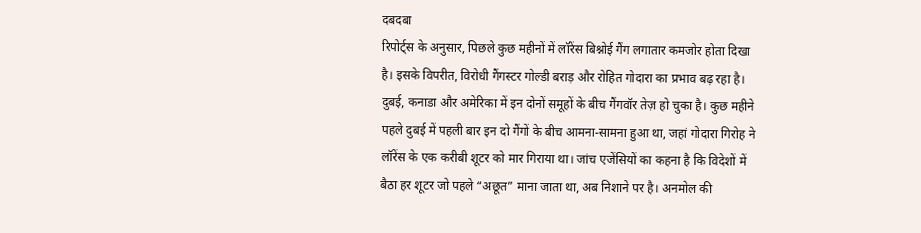दबदबा
रिपोर्ट्स के अनुसार, पिछले कुछ महीनों में लॉरेंस बिश्नोई गैंग लगातार कमजोर होता दिखा है। इसके विपरीत, विरोधी गैंगस्टर गोल्डी बराड़ और रोहित गोदारा का प्रभाव बढ़ रहा है। दुबई, कनाडा और अमेरिका में इन दोनों समूहों के बीच गैंगवॉर तेज़ हो चुका है। कुछ महीने पहले दुबई में पहली बार इन दो गैंगों के बीच आमना-सामना हुआ था, जहां गोदारा गिरोह ने लॉरेंस के एक करीबी शूटर को मार गिराया था। जांच एजेंसियों का कहना है कि विदेशों में बैठा हर शूटर जो पहले “अछूत” माना जाता था, अब निशाने पर है। अनमोल की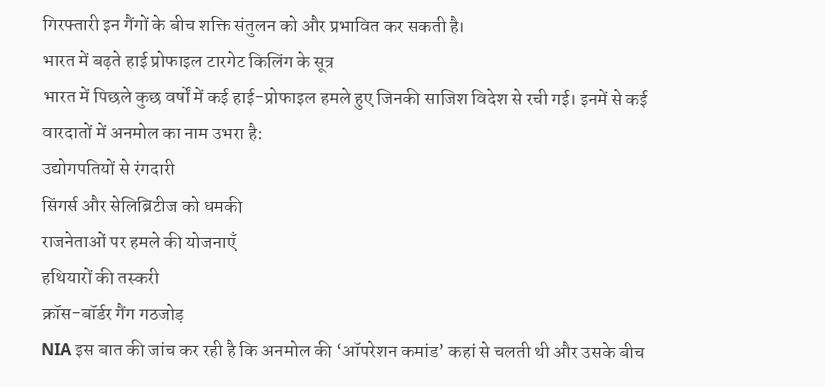गिरफ्तारी इन गैंगों के बीच शक्ति संतुलन को और प्रभावित कर सकती है।
भारत में बढ़ते हाई प्रोफाइल टारगेट किलिंग के सूत्र
भारत में पिछले कुछ वर्षों में कई हाई-प्रोफाइल हमले हुए जिनकी साजिश विदेश से रची गई। इनमें से कई वारदातों में अनमोल का नाम उभरा है:
उद्योगपतियों से रंगदारी
सिंगर्स और सेलिब्रिटीज को धमकी
राजनेताओं पर हमले की योजनाएँ
हथियारों की तस्करी
क्रॉस-बॉर्डर गैंग गठजोड़
NIA इस बात की जांच कर रही है कि अनमोल की ‘ऑपरेशन कमांड’ कहां से चलती थी और उसके बीच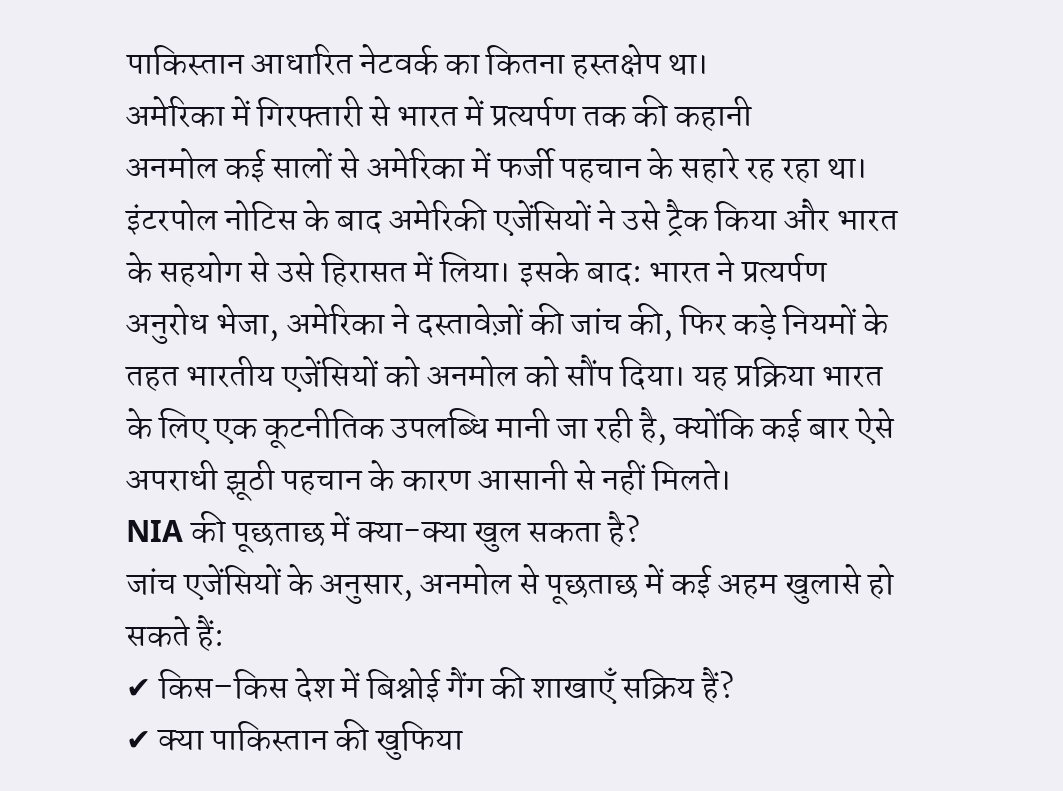पाकिस्तान आधारित नेटवर्क का कितना हस्तक्षेप था।
अमेरिका में गिरफ्तारी से भारत में प्रत्यर्पण तक की कहानी
अनमोल कई सालों से अमेरिका में फर्जी पहचान के सहारे रह रहा था। इंटरपोल नोटिस के बाद अमेरिकी एजेंसियों ने उसे ट्रैक किया और भारत के सहयोग से उसे हिरासत में लिया। इसके बाद: भारत ने प्रत्यर्पण अनुरोध भेजा, अमेरिका ने दस्तावेज़ों की जांच की, फिर कड़े नियमों के तहत भारतीय एजेंसियों को अनमोल को सौंप दिया। यह प्रक्रिया भारत के लिए एक कूटनीतिक उपलब्धि मानी जा रही है, क्योंकि कई बार ऐसे अपराधी झूठी पहचान के कारण आसानी से नहीं मिलते।
NIA की पूछताछ में क्या-क्या खुल सकता है?
जांच एजेंसियों के अनुसार, अनमोल से पूछताछ में कई अहम खुलासे हो सकते हैं:
✔ किस–किस देश में बिश्नोई गैंग की शाखाएँ सक्रिय हैं?
✔ क्या पाकिस्तान की खुफिया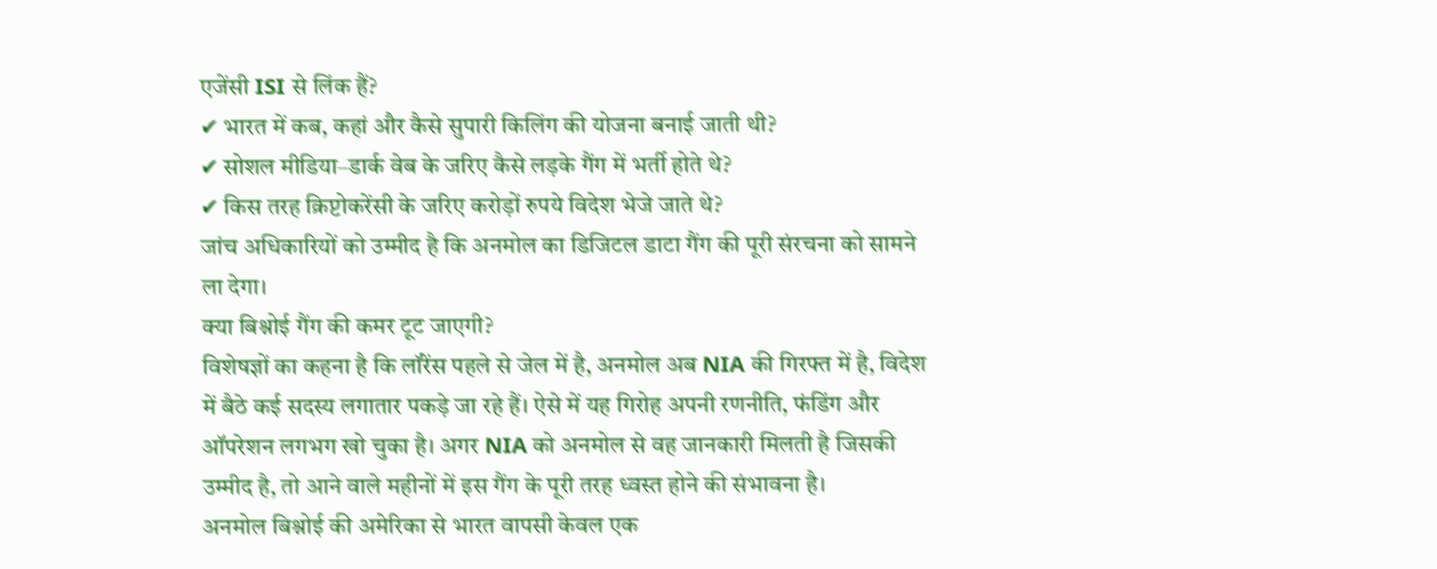एजेंसी ISI से लिंक हैं?
✔ भारत में कब, कहां और कैसे सुपारी किलिंग की योजना बनाई जाती थी?
✔ सोशल मीडिया–डार्क वेब के जरिए कैसे लड़के गैंग में भर्ती होते थे?
✔ किस तरह क्रिप्टोकरेंसी के जरिए करोड़ों रुपये विदेश भेजे जाते थे?
जांच अधिकारियों को उम्मीद है कि अनमोल का डिजिटल डाटा गैंग की पूरी संरचना को सामने ला देगा।
क्या बिश्नोई गैंग की कमर टूट जाएगी?
विशेषज्ञों का कहना है कि लॉरेंस पहले से जेल में है, अनमोल अब NIA की गिरफ्त में है, विदेश में बैठे कई सदस्य लगातार पकड़े जा रहे हैं। ऐसे में यह गिरोह अपनी रणनीति, फंडिंग और ऑपरेशन लगभग खो चुका है। अगर NIA को अनमोल से वह जानकारी मिलती है जिसकी उम्मीद है, तो आने वाले महीनों में इस गैंग के पूरी तरह ध्वस्त होने की संभावना है।
अनमोल बिश्नोई की अमेरिका से भारत वापसी केवल एक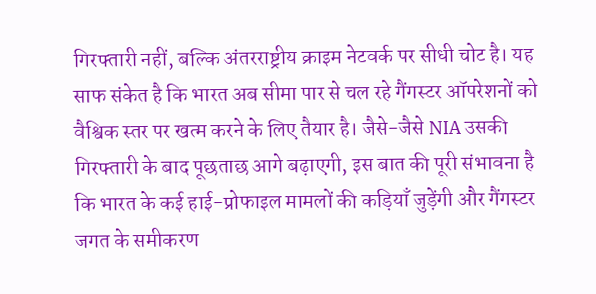गिरफ्तारी नहीं, बल्कि अंतरराष्ट्रीय क्राइम नेटवर्क पर सीधी चोट है। यह साफ संकेत है कि भारत अब सीमा पार से चल रहे गैंगस्टर ऑपरेशनों को वैश्विक स्तर पर खत्म करने के लिए तैयार है। जैसे-जैसे NIA उसकी गिरफ्तारी के बाद पूछताछ आगे बढ़ाएगी, इस बात की पूरी संभावना है कि भारत के कई हाई-प्रोफाइल मामलों की कड़ियाँ जुड़ेंगी और गैंगस्टर जगत के समीकरण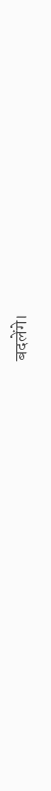बदलेंगे।